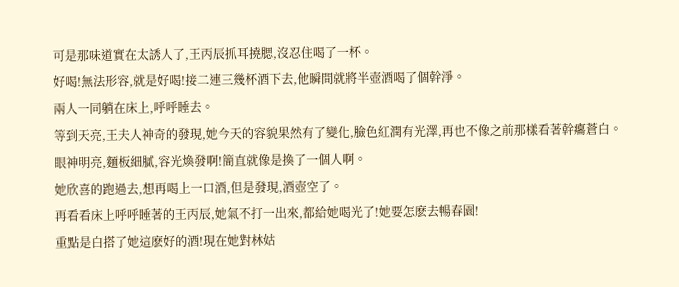可是那味道實在太誘人了,王丙辰抓耳撓腮,沒忍住喝了一杯。
好喝!無法形容,就是好喝!接二連三幾杯酒下去,他瞬間就將半壺酒喝了個幹淨。
兩人一同躺在床上,呼呼睡去。
等到天亮,王夫人神奇的發現,她今天的容貌果然有了變化,臉色紅潤有光澤,再也不像之前那樣看著幹癟蒼白。
眼神明亮,麵板細膩,容光煥發啊!簡直就像是換了一個人啊。
她欣喜的跑過去,想再喝上一口酒,但是發現,酒壺空了。
再看看床上呼呼睡著的王丙辰,她氣不打一出來,都給她喝光了!她要怎麽去暢春園!
重點是白搭了她這麽好的酒!現在她對林姑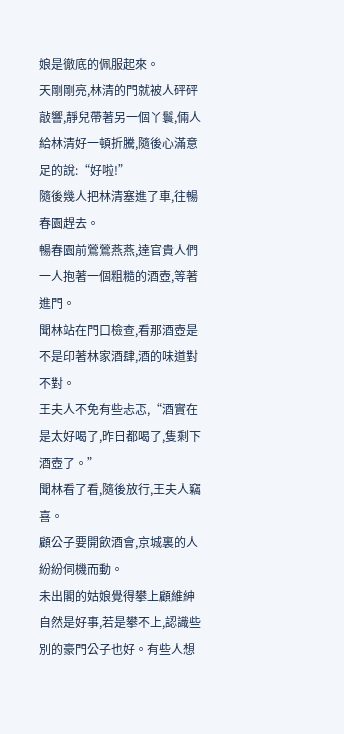娘是徹底的佩服起來。
天剛剛亮,林清的門就被人砰砰敲響,靜兒帶著另一個丫鬟,倆人給林清好一頓折騰,隨後心滿意足的說:“好啦!”
隨後幾人把林清塞進了車,往暢春園趕去。
暢春園前鶯鶯燕燕,達官貴人們一人抱著一個粗糙的酒壺,等著進門。
聞林站在門口檢查,看那酒壺是不是印著林家酒肆,酒的味道對不對。
王夫人不免有些忐忑,“酒實在是太好喝了,昨日都喝了,隻剩下酒壺了。”
聞林看了看,隨後放行,王夫人竊喜。
顧公子要開飲酒會,京城裏的人紛紛伺機而動。
未出閣的姑娘覺得攀上顧維紳自然是好事,若是攀不上,認識些別的豪門公子也好。有些人想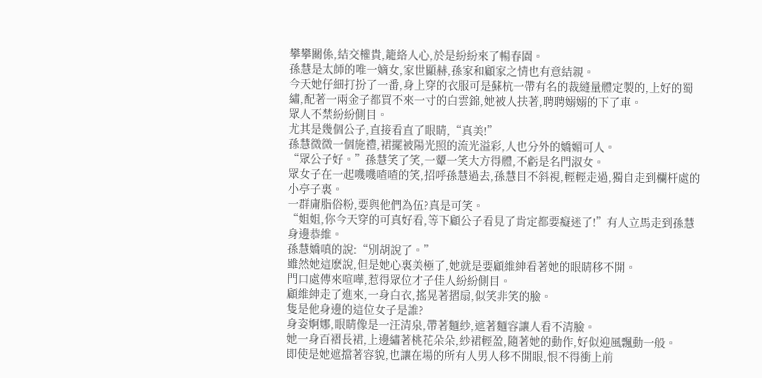攀攀關係,結交權貴,籠絡人心,於是紛紛來了暢春園。
孫慧是太師的唯一嫡女,家世顯赫,孫家和顧家之情也有意結親。
今天她仔細打扮了一番,身上穿的衣服可是蘇杭一帶有名的裁縫量體定製的,上好的蜀繡,配著一兩金子都買不來一寸的白雲錦,她被人扶著,聘聘嫋嫋的下了車。
眾人不禁紛紛側目。
尤其是幾個公子,直接看直了眼睛,“真美!”
孫慧微微一個施禮,裙擺被陽光照的流光溢彩,人也分外的嬌媚可人。
“眾公子好。”孫慧笑了笑,一顰一笑大方得體,不虧是名門淑女。
眾女子在一起嘰嘰喳喳的笑,招呼孫慧過去,孫慧目不斜視,輕輕走過,獨自走到欄杆處的小亭子裏。
一群庸脂俗粉,要與他們為伍?真是可笑。
“姐姐,你今天穿的可真好看,等下顧公子看見了肯定都要癡迷了!”有人立馬走到孫慧身邊恭維。
孫慧嬌嗔的說:“別胡說了。”
雖然她這麽說,但是她心裏美極了,她就是要顧維紳看著她的眼睛移不開。
門口處傳來喧嘩,惹得眾位才子佳人紛紛側目。
顧維紳走了進來,一身白衣,搖晃著摺扇,似笑非笑的臉。
隻是他身邊的這位女子是誰?
身姿婀娜,眼睛像是一汪清泉,帶著麵紗,遮著麵容讓人看不清臉。
她一身百褶長裙,上邊繡著桃花朵朵,紗裙輕盈,隨著她的動作,好似迎風飄動一般。
即使是她遮擋著容貌,也讓在場的所有人男人移不開眼,恨不得衝上前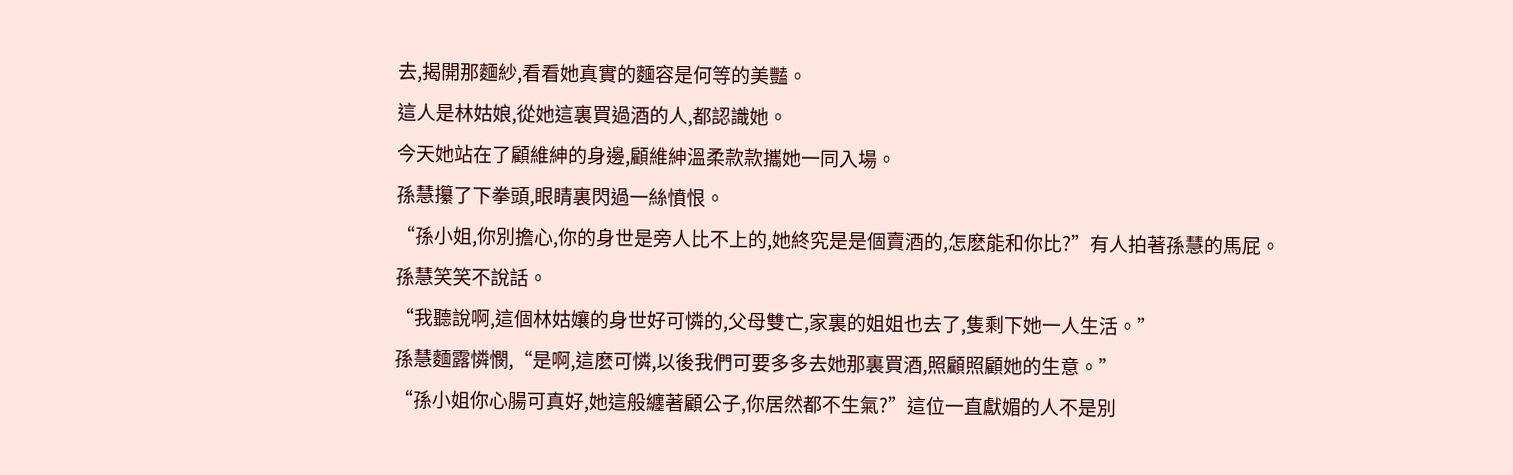去,揭開那麵紗,看看她真實的麵容是何等的美豔。
這人是林姑娘,從她這裏買過酒的人,都認識她。
今天她站在了顧維紳的身邊,顧維紳溫柔款款攜她一同入場。
孫慧攥了下拳頭,眼睛裏閃過一絲憤恨。
“孫小姐,你別擔心,你的身世是旁人比不上的,她終究是是個賣酒的,怎麽能和你比?”有人拍著孫慧的馬屁。
孫慧笑笑不說話。
“我聽說啊,這個林姑孃的身世好可憐的,父母雙亡,家裏的姐姐也去了,隻剩下她一人生活。”
孫慧麵露憐憫,“是啊,這麽可憐,以後我們可要多多去她那裏買酒,照顧照顧她的生意。”
“孫小姐你心腸可真好,她這般纏著顧公子,你居然都不生氣?”這位一直獻媚的人不是別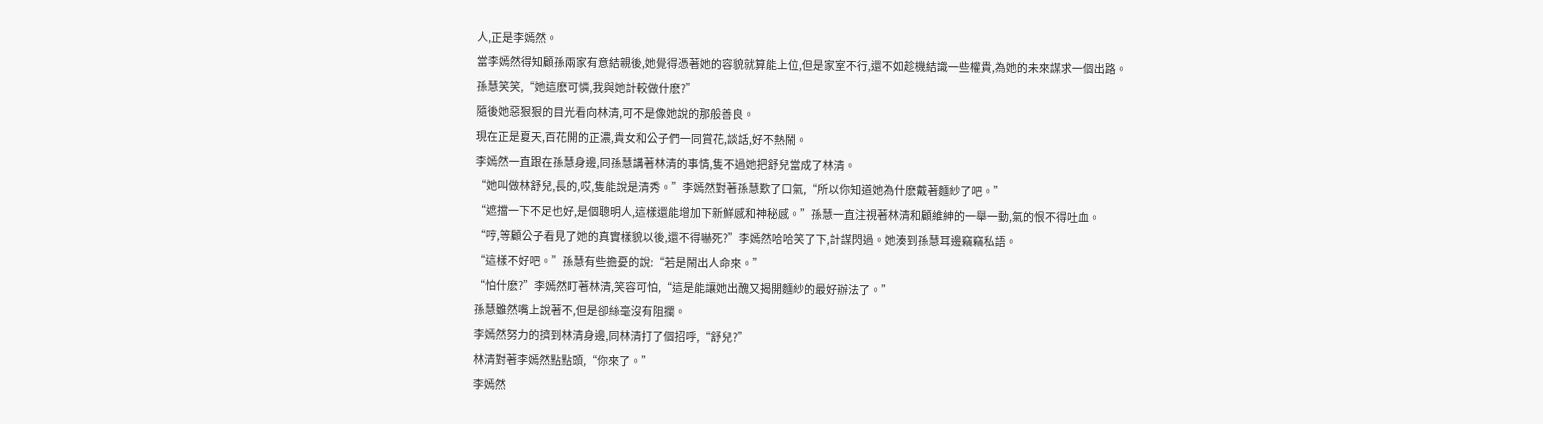人,正是李嫣然。
當李嫣然得知顧孫兩家有意結親後,她覺得憑著她的容貌就算能上位,但是家室不行,還不如趁機結識一些權貴,為她的未來謀求一個出路。
孫慧笑笑,“她這麽可憐,我與她計較做什麽?”
隨後她惡狠狠的目光看向林清,可不是像她說的那般善良。
現在正是夏天,百花開的正濃,貴女和公子們一同賞花,談話,好不熱鬧。
李嫣然一直跟在孫慧身邊,同孫慧講著林清的事情,隻不過她把舒兒當成了林清。
“她叫做林舒兒,長的,哎,隻能說是清秀。”李嫣然對著孫慧歎了口氣,“所以你知道她為什麽戴著麵紗了吧。”
“遮擋一下不足也好,是個聰明人,這樣還能增加下新鮮感和神秘感。”孫慧一直注視著林清和顧維紳的一舉一動,氣的恨不得吐血。
“哼,等顧公子看見了她的真實樣貌以後,還不得嚇死?”李嫣然哈哈笑了下,計謀閃過。她湊到孫慧耳邊竊竊私語。
“這樣不好吧。”孫慧有些擔憂的說:“若是鬧出人命來。”
“怕什麽?”李嫣然盯著林清,笑容可怕,“這是能讓她出醜又揭開麵紗的最好辦法了。”
孫慧雖然嘴上說著不,但是卻絲毫沒有阻攔。
李嫣然努力的擠到林清身邊,同林清打了個招呼,“舒兒?”
林清對著李嫣然點點頭,“你來了。”
李嫣然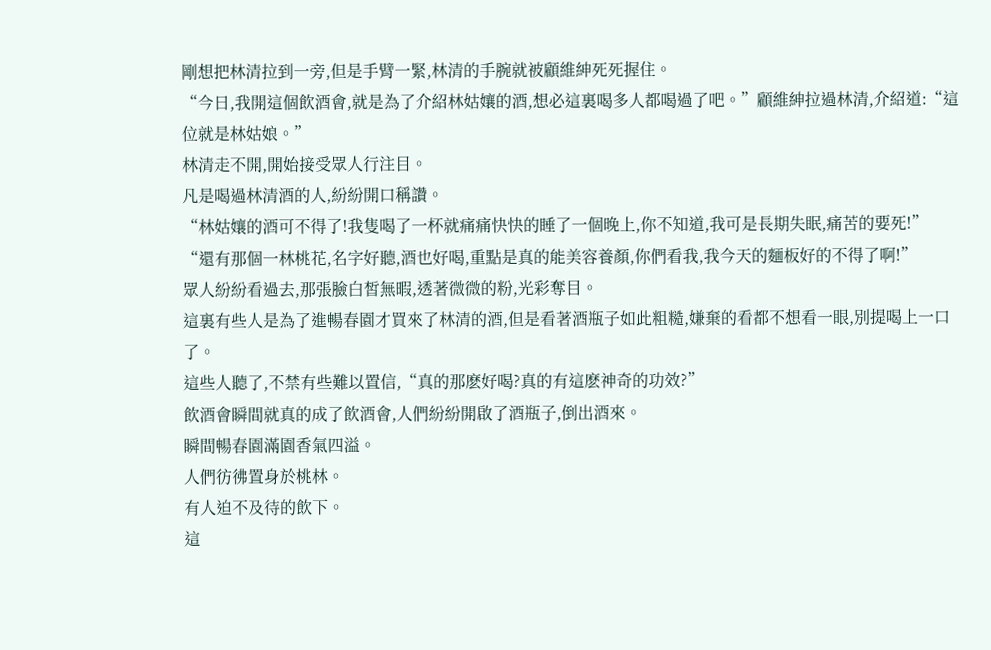剛想把林清拉到一旁,但是手臂一緊,林清的手腕就被顧維紳死死握住。
“今日,我開這個飲酒會,就是為了介紹林姑孃的酒,想必這裏喝多人都喝過了吧。”顧維紳拉過林清,介紹道:“這位就是林姑娘。”
林清走不開,開始接受眾人行注目。
凡是喝過林清酒的人,紛紛開口稱讚。
“林姑孃的酒可不得了!我隻喝了一杯就痛痛快快的睡了一個晚上,你不知道,我可是長期失眠,痛苦的要死!”
“還有那個一林桃花,名字好聽,酒也好喝,重點是真的能美容養顏,你們看我,我今天的麵板好的不得了啊!”
眾人紛紛看過去,那張臉白皙無暇,透著微微的粉,光彩奪目。
這裏有些人是為了進暢春園才買來了林清的酒,但是看著酒瓶子如此粗糙,嫌棄的看都不想看一眼,別提喝上一口了。
這些人聽了,不禁有些難以置信,“真的那麽好喝?真的有這麽神奇的功效?”
飲酒會瞬間就真的成了飲酒會,人們紛紛開啟了酒瓶子,倒出酒來。
瞬間暢春園滿園香氣四溢。
人們彷彿置身於桃林。
有人迫不及待的飲下。
這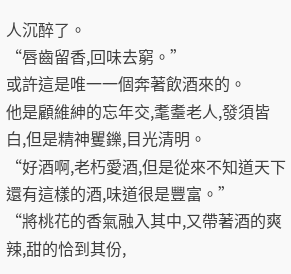人沉醉了。
“唇齒留香,回味去窮。”
或許這是唯一一個奔著飲酒來的。
他是顧維紳的忘年交,耄耋老人,發須皆白,但是精神矍鑠,目光清明。
“好酒啊,老朽愛酒,但是從來不知道天下還有這樣的酒,味道很是豐富。”
“將桃花的香氣融入其中,又帶著酒的爽辣,甜的恰到其份,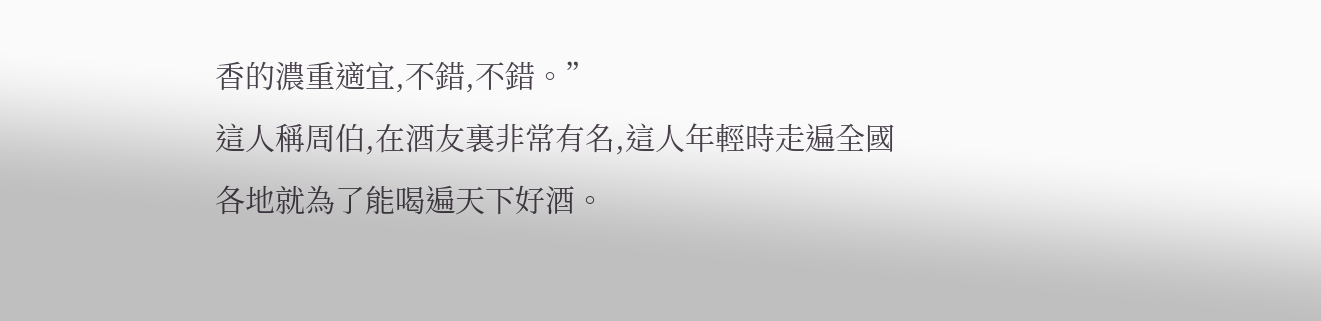香的濃重適宜,不錯,不錯。”
這人稱周伯,在酒友裏非常有名,這人年輕時走遍全國各地就為了能喝遍天下好酒。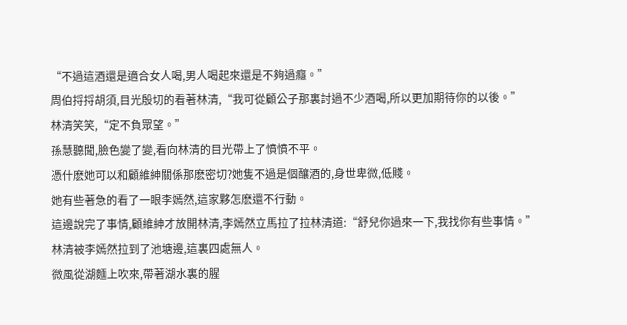“不過這酒還是適合女人喝,男人喝起來還是不夠過癮。”
周伯捋捋胡須,目光殷切的看著林清,“我可從顧公子那裏討過不少酒喝,所以更加期待你的以後。”
林清笑笑,“定不負眾望。”
孫慧聽聞,臉色變了變,看向林清的目光帶上了憤憤不平。
憑什麽她可以和顧維紳關係那麽密切?她隻不過是個釀酒的,身世卑微,低賤。
她有些著急的看了一眼李嫣然,這家夥怎麽還不行動。
這邊說完了事情,顧維紳才放開林清,李嫣然立馬拉了拉林清道:“舒兒你過來一下,我找你有些事情。”
林清被李嫣然拉到了池塘邊,這裏四處無人。
微風從湖麵上吹來,帶著湖水裏的腥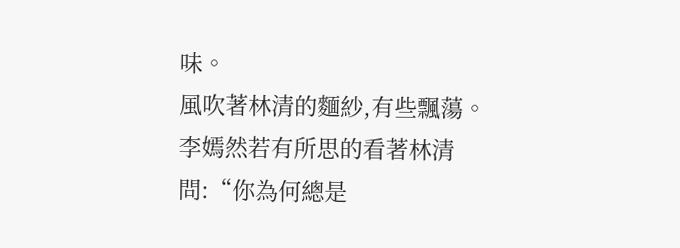味。
風吹著林清的麵紗,有些飄蕩。
李嫣然若有所思的看著林清問:“你為何總是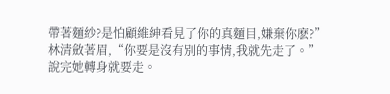帶著麵紗?是怕顧維紳看見了你的真麵目,嫌棄你麽?”
林清斂著眉,“你要是沒有別的事情,我就先走了。”
說完她轉身就要走。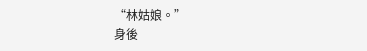“林姑娘。”
身後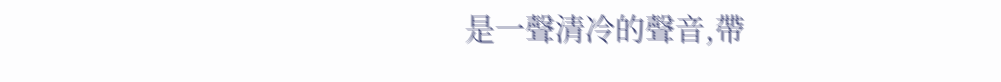是一聲清冷的聲音,帶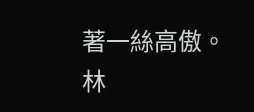著一絲高傲。
林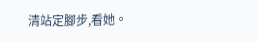清站定腳步,看她。